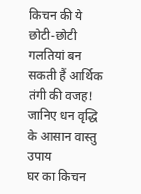किचन की ये छोटी-छोटी गलतियां बन सकती हैं आर्थिक तंगी की वजह! जानिए धन वृद्धि के आसान वास्तु उपाय
घर का किचन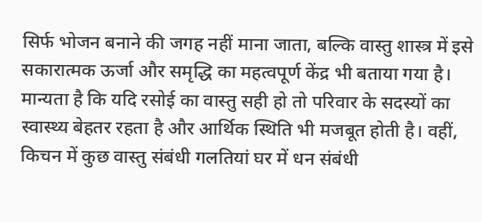सिर्फ भोजन बनाने की जगह नहीं माना जाता, बल्कि वास्तु शास्त्र में इसे सकारात्मक ऊर्जा और समृद्धि का महत्वपूर्ण केंद्र भी बताया गया है। मान्यता है कि यदि रसोई का वास्तु सही हो तो परिवार के सदस्यों का स्वास्थ्य बेहतर रहता है और आर्थिक स्थिति भी मजबूत होती है। वहीं, किचन में कुछ वास्तु संबंधी गलतियां घर में धन संबंधी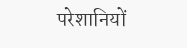परेशानियों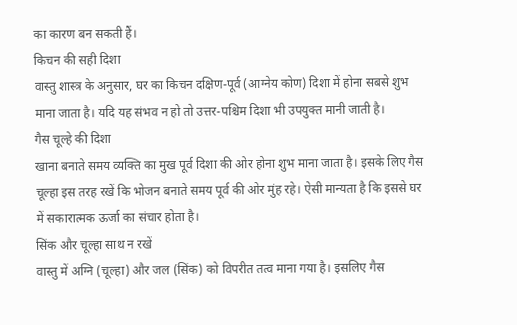का कारण बन सकती हैं।
किचन की सही दिशा
वास्तु शास्त्र के अनुसार, घर का किचन दक्षिण-पूर्व (आग्नेय कोण) दिशा में होना सबसे शुभ माना जाता है। यदि यह संभव न हो तो उत्तर-पश्चिम दिशा भी उपयुक्त मानी जाती है।
गैस चूल्हे की दिशा
खाना बनाते समय व्यक्ति का मुख पूर्व दिशा की ओर होना शुभ माना जाता है। इसके लिए गैस चूल्हा इस तरह रखें कि भोजन बनाते समय पूर्व की ओर मुंह रहे। ऐसी मान्यता है कि इससे घर में सकारात्मक ऊर्जा का संचार होता है।
सिंक और चूल्हा साथ न रखें
वास्तु में अग्नि (चूल्हा) और जल (सिंक) को विपरीत तत्व माना गया है। इसलिए गैस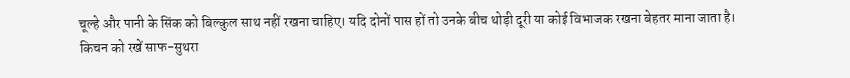चूल्हे और पानी के सिंक को बिल्कुल साथ नहीं रखना चाहिए। यदि दोनों पास हों तो उनके बीच थोड़ी दूरी या कोई विभाजक रखना बेहतर माना जाता है।
किचन को रखें साफ-सुथरा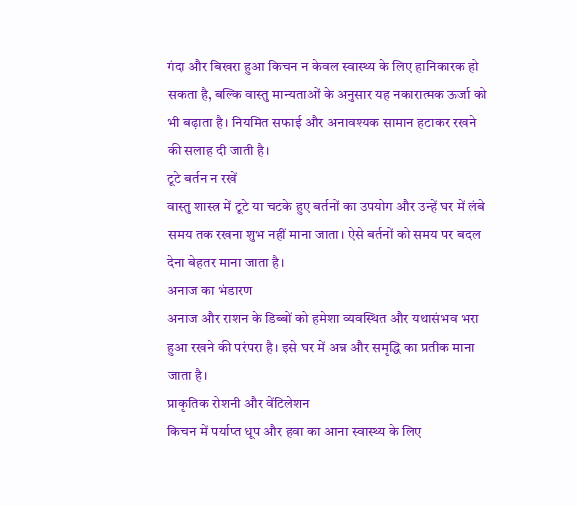गंदा और बिखरा हुआ किचन न केवल स्वास्थ्य के लिए हानिकारक हो सकता है, बल्कि वास्तु मान्यताओं के अनुसार यह नकारात्मक ऊर्जा को भी बढ़ाता है। नियमित सफाई और अनावश्यक सामान हटाकर रखने की सलाह दी जाती है।
टूटे बर्तन न रखें
वास्तु शास्त्र में टूटे या चटके हुए बर्तनों का उपयोग और उन्हें घर में लंबे समय तक रखना शुभ नहीं माना जाता। ऐसे बर्तनों को समय पर बदल देना बेहतर माना जाता है।
अनाज का भंडारण
अनाज और राशन के डिब्बों को हमेशा व्यवस्थित और यथासंभव भरा हुआ रखने की परंपरा है। इसे घर में अन्न और समृद्धि का प्रतीक माना जाता है।
प्राकृतिक रोशनी और वेंटिलेशन
किचन में पर्याप्त धूप और हवा का आना स्वास्थ्य के लिए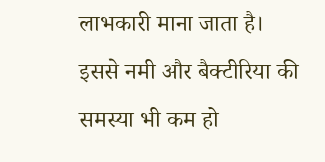लाभकारी माना जाता है। इससे नमी और बैक्टीरिया की समस्या भी कम हो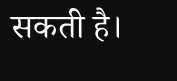सकती है।